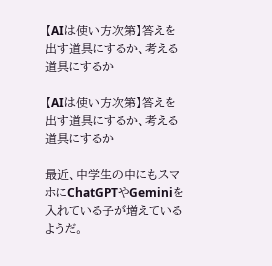【AIは使い方次第】答えを出す道具にするか、考える道具にするか

【AIは使い方次第】答えを出す道具にするか、考える道具にするか

最近、中学生の中にもスマホにChatGPTやGeminiを入れている子が増えているようだ。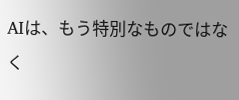AIは、もう特別なものではなく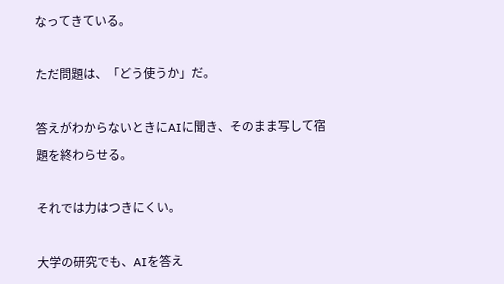なってきている。

ただ問題は、「どう使うか」だ。

答えがわからないときにAIに聞き、そのまま写して宿題を終わらせる。

それでは力はつきにくい。

大学の研究でも、AIを答え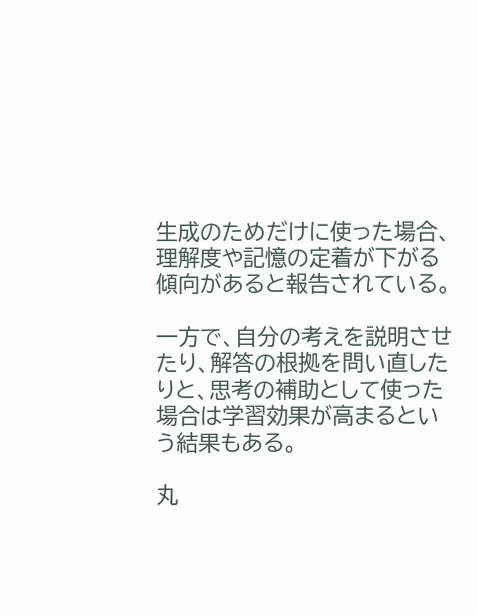生成のためだけに使った場合、理解度や記憶の定着が下がる傾向があると報告されている。

一方で、自分の考えを説明させたり、解答の根拠を問い直したりと、思考の補助として使った場合は学習効果が高まるという結果もある。

丸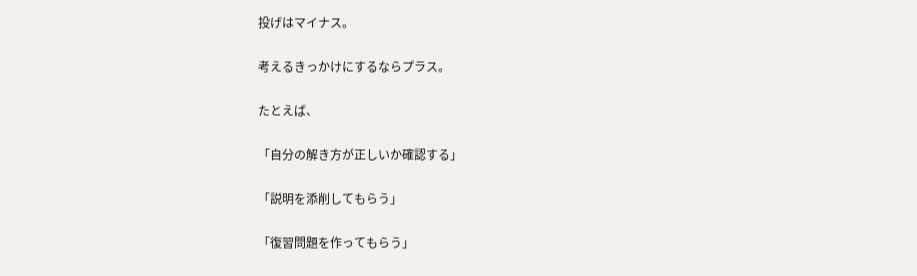投げはマイナス。

考えるきっかけにするならプラス。

たとえば、

「自分の解き方が正しいか確認する」

「説明を添削してもらう」

「復習問題を作ってもらう」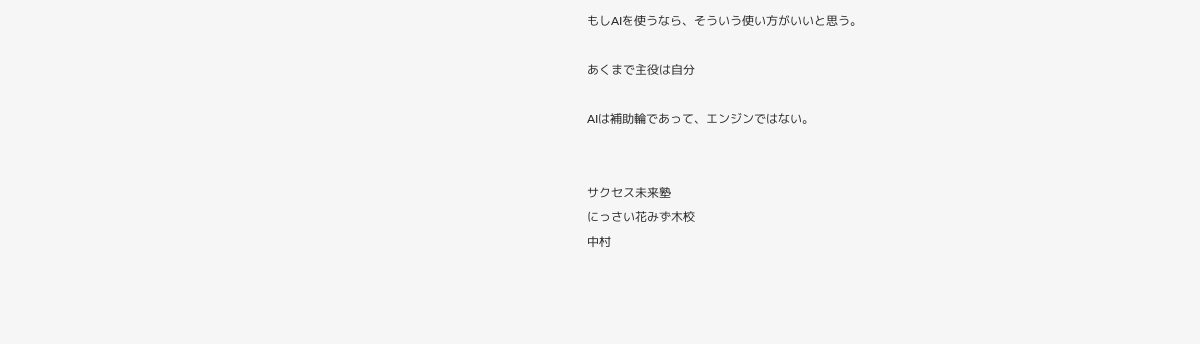もしAIを使うなら、そういう使い方がいいと思う。

あくまで主役は自分

AIは補助輪であって、エンジンではない。


サクセス未来塾
にっさい花みず木校
中村